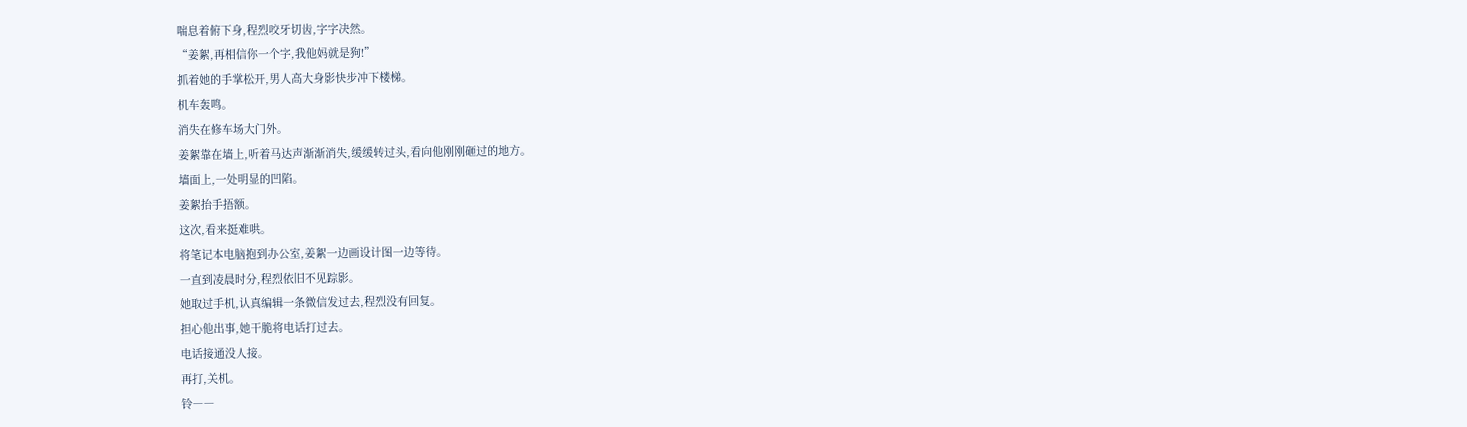喘息着俯下身,程烈咬牙切齿,字字决然。
“姜絮,再相信你一个字,我他妈就是狗!”
抓着她的手掌松开,男人高大身影快步冲下楼梯。
机车轰鸣。
消失在修车场大门外。
姜絮靠在墙上,听着马达声渐渐消失,缓缓转过头,看向他刚刚砸过的地方。
墙面上,一处明显的凹陷。
姜絮抬手捂额。
这次,看来挺难哄。
将笔记本电脑抱到办公室,姜絮一边画设计图一边等待。
一直到凌晨时分,程烈依旧不见踪影。
她取过手机,认真编辑一条微信发过去,程烈没有回复。
担心他出事,她干脆将电话打过去。
电话接通没人接。
再打,关机。
铃――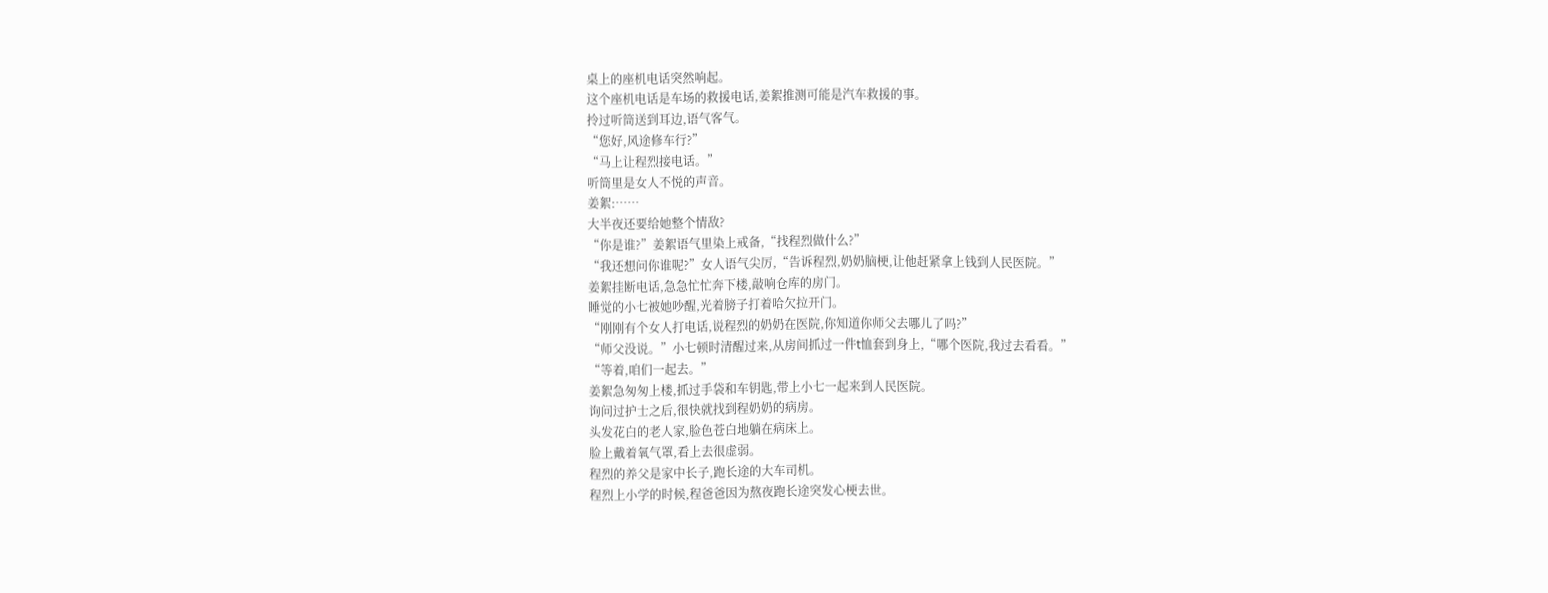桌上的座机电话突然响起。
这个座机电话是车场的救援电话,姜絮推测可能是汽车救援的事。
拎过听筒送到耳边,语气客气。
“您好,风途修车行?”
“马上让程烈接电话。”
听筒里是女人不悦的声音。
姜絮:……
大半夜还要给她整个情敌?
“你是谁?”姜絮语气里染上戒备,“找程烈做什么?”
“我还想问你谁呢?”女人语气尖厉,“告诉程烈,奶奶脑梗,让他赶紧拿上钱到人民医院。”
姜絮挂断电话,急急忙忙奔下楼,敲响仓库的房门。
睡觉的小七被她吵醒,光着膀子打着哈欠拉开门。
“刚刚有个女人打电话,说程烈的奶奶在医院,你知道你师父去哪儿了吗?”
“师父没说。”小七顿时清醒过来,从房间抓过一件t恤套到身上,“哪个医院,我过去看看。”
“等着,咱们一起去。”
姜絮急匆匆上楼,抓过手袋和车钥匙,带上小七一起来到人民医院。
询问过护士之后,很快就找到程奶奶的病房。
头发花白的老人家,脸色苍白地躺在病床上。
脸上戴着氧气罩,看上去很虚弱。
程烈的养父是家中长子,跑长途的大车司机。
程烈上小学的时候,程爸爸因为熬夜跑长途突发心梗去世。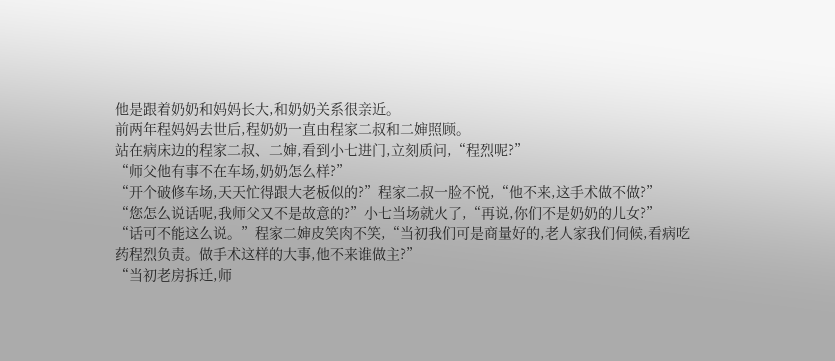他是跟着奶奶和妈妈长大,和奶奶关系很亲近。
前两年程妈妈去世后,程奶奶一直由程家二叔和二婶照顾。
站在病床边的程家二叔、二婶,看到小七进门,立刻质问,“程烈呢?”
“师父他有事不在车场,奶奶怎么样?”
“开个破修车场,天天忙得跟大老板似的?”程家二叔一脸不悦,“他不来,这手术做不做?”
“您怎么说话呢,我师父又不是故意的?”小七当场就火了,“再说,你们不是奶奶的儿女?”
“话可不能这么说。”程家二婶皮笑肉不笑,“当初我们可是商量好的,老人家我们伺候,看病吃药程烈负责。做手术这样的大事,他不来谁做主?”
“当初老房拆迁,师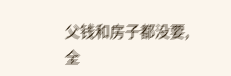父钱和房子都没要,全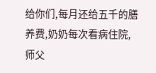给你们,每月还给五千的膳养费,奶奶每次看病住院,师父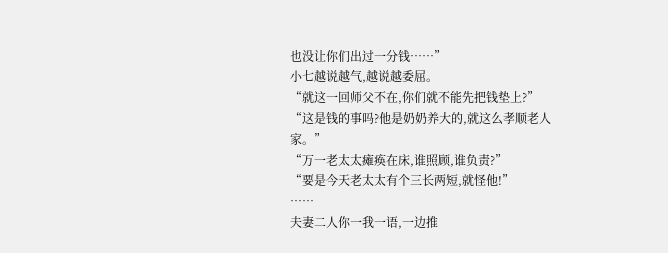也没让你们出过一分钱……”
小七越说越气,越说越委屈。
“就这一回师父不在,你们就不能先把钱垫上?”
“这是钱的事吗?他是奶奶养大的,就这么孝顺老人家。”
“万一老太太瘫痪在床,谁照顾,谁负责?”
“要是今天老太太有个三长两短,就怪他!”
……
夫妻二人你一我一语,一边推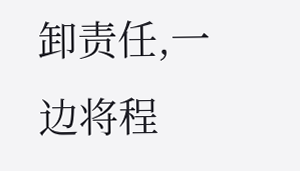卸责任,一边将程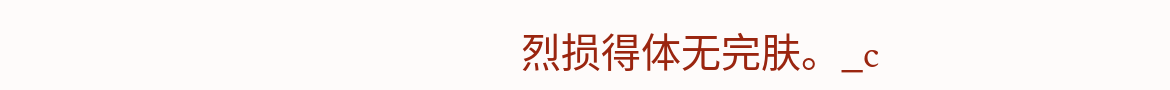烈损得体无完肤。_c